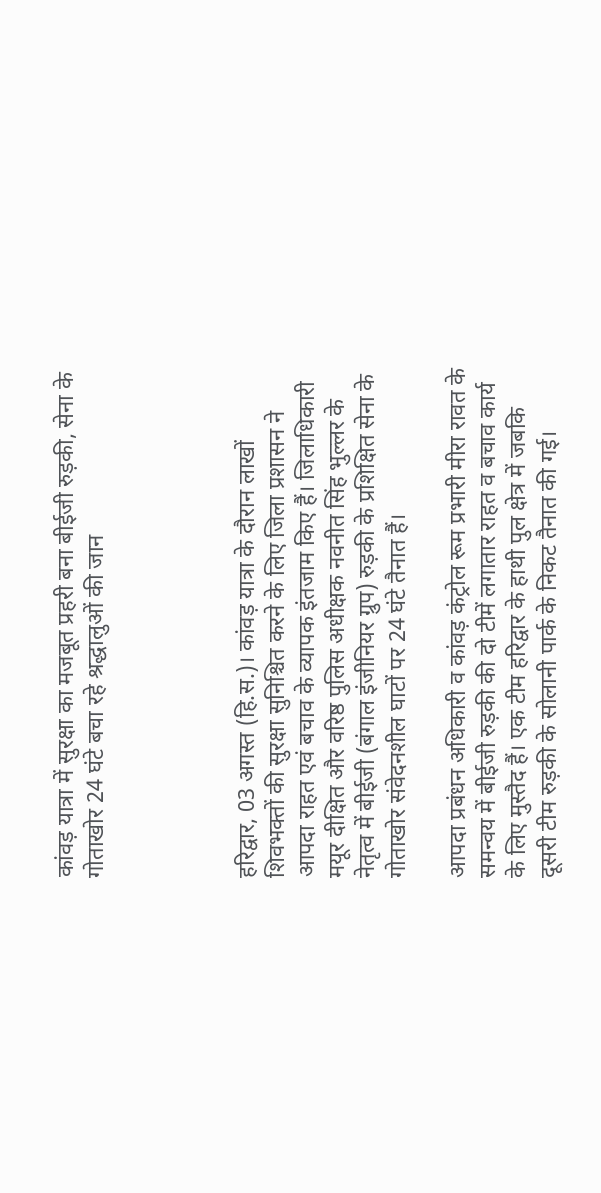कांवड़ यात्रा में सुरक्षा का मजबूत प्रहरी बना बीईजी रुड़की, सेना के गोताखोर 24 घंटे बचा रहे श्रद्धालुओं की जान




हरिद्वार, 03 अगस्त (हि.स.)। कांवड़ यात्रा के दौरान लाखों शिवभक्तों की सुरक्षा सुनिश्चित करने के लिए जिला प्रशासन ने आपदा राहत एवं बचाव के व्यापक इंतजाम किए हैं। जिलाधिकारी मयूर दीक्षित और वरिष्ठ पुलिस अधीक्षक नवनीत सिंह भुल्लर के नेतृत्व में बीईजी (बंगाल इंजीनियर ग्रुप) रुड़की के प्रशिक्षित सेना के गोताखोर संवेदनशील घाटों पर 24 घंटे तैनात हैं।

आपदा प्रबंधन अधिकारी व कांवड़ कंट्रोल रूम प्रभारी मीरा रावत के समन्वय में बीईजी रुड़की की दो टीमें लगातार राहत व बचाव कार्य के लिए मुस्तैद हैं। एक टीम हरिद्वार के हाथी पुल क्षेत्र में जबकि दूसरी टीम रुड़की के सोलानी पार्क के निकट तैनात की गई।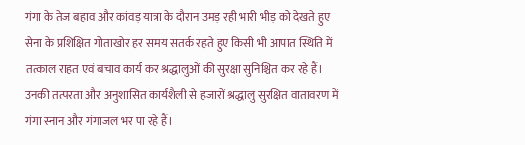गंगा के तेज बहाव और कांवड़ यात्रा के दौरान उमड़ रही भारी भीड़ को देखते हुए सेना के प्रशिक्षित गोताखोर हर समय सतर्क रहते हुए किसी भी आपात स्थिति में तत्काल राहत एवं बचाव कार्य कर श्रद्धालुओं की सुरक्षा सुनिश्चित कर रहे हैं। उनकी तत्परता और अनुशासित कार्यशैली से हजारों श्रद्धालु सुरक्षित वातावरण में गंगा स्नान और गंगाजल भर पा रहे हैं।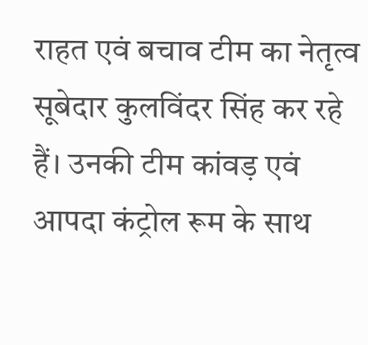राहत एवं बचाव टीम का नेतृत्व सूबेदार कुलविंदर सिंह कर रहे हैं। उनकी टीम कांवड़ एवं आपदा कंट्रोल रूम के साथ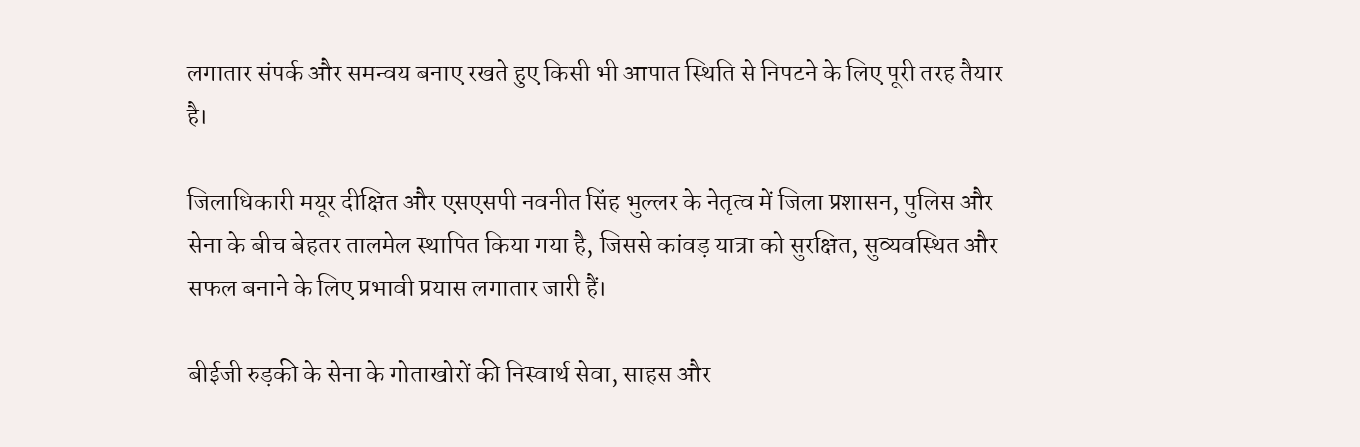लगातार संपर्क और समन्वय बनाए रखते हुए किसी भी आपात स्थिति से निपटने के लिए पूरी तरह तैयार है।

जिलाधिकारी मयूर दीक्षित और एसएसपी नवनीत सिंह भुल्लर के नेतृत्व में जिला प्रशासन, पुलिस और सेना के बीच बेहतर तालमेल स्थापित किया गया है, जिससे कांवड़ यात्रा को सुरक्षित, सुव्यवस्थित और सफल बनाने के लिए प्रभावी प्रयास लगातार जारी हैं।

बीईजी रुड़की के सेना के गोताखोरों की निस्वार्थ सेवा, साहस और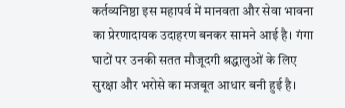कर्तव्यनिष्ठा इस महापर्व में मानवता और सेवा भावना का प्रेरणादायक उदाहरण बनकर सामने आई है। गंगा घाटों पर उनकी सतत मौजूदगी श्रद्धालुओं के लिए सुरक्षा और भरोसे का मजबूत आधार बनी हुई है।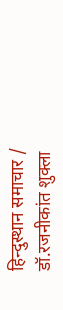हिन्दुस्थान समाचार / डॉ.रजनीकांत शुक्ला